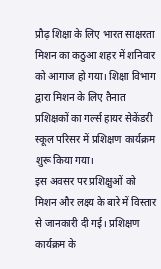प्रौढ़ शिक्षा के लिए भारत साक्षरता मिशन का कठुआ शहर में शनिवार को आगाज हो गया। शिक्षा विभाग द्वारा मिशन के लिए तैनात प्रशिक्षकों का गर्ल्स हायर सेकेंडरी स्कूल परिसर में प्रशिक्षण कार्यक्रम शुरू किया गया।
इस अवसर पर प्रशिक्षुओं को मिशन और लक्ष्य के बारे में विस्तार से जानकारी दी गई। प्रशिक्षण कार्यक्रम के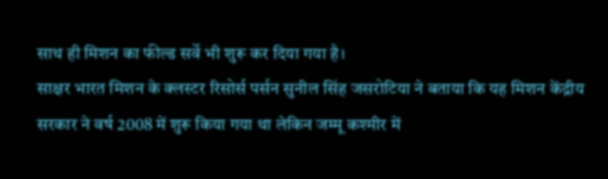साथ ही मिशन का फील्ड सर्वे भी शुरू कर दिया गया है।
साक्षर भारत मिशन के क्लस्टर रिसोर्स पर्सन सुनील सिंह जसरोटिया ने बताया कि यह मिशन केंद्रीय सरकार ने वर्ष 2008 में शुरू किया गया था लेकिन जम्मू कश्मीर में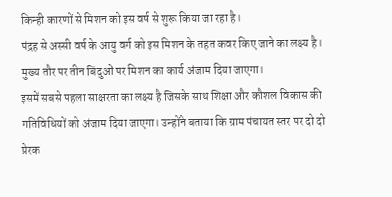किन्ही कारणों से मिशन को इस वर्ष से शुरू किया जा रहा है।
पंद्रह से अस्सी वर्ष के आयु वर्ग को इस मिशन के तहत कवर किए जाने का लक्ष्य है। मुख्य तौर पर तीन बिंदुओं पर मिशन का कार्य अंजाम दिया जाएगा।
इसमें सबसे पहला साक्षरता का लक्ष्य है जिसके साथ शिक्षा और कौशल विकास की गतिविधियों को अंजाम दिया जाएगा। उन्होंने बताया कि ग्राम पंचायत स्तर पर दो दो प्रेरक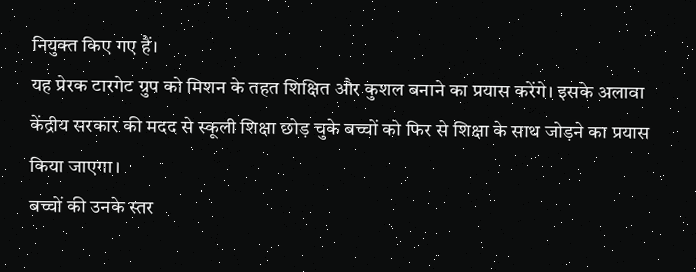नियुक्त किए गए हैं।
यह प्रेरक टारगेट ग्रुप को मिशन के तहत शिक्षित और कुशल बनाने का प्रयास करेंगे। इसके अलावा केंद्रीय सरकार की मदद से स्कूली शिक्षा छोड़ चुके बच्चों को फिर से शिक्षा के साथ जोड़ने का प्रयास किया जाएगा।
बच्चों की उनके स्तर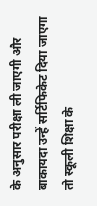के अनुसार परीक्षा ली जाएगी और बाकायदा उन्हें सर्टिफिकेट दिया जाएगा तो स्कूली शिक्षा के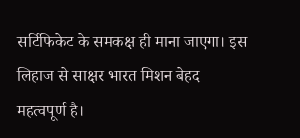सर्टिफिकेट के समकक्ष ही माना जाएगा। इस लिहाज से साक्षर भारत मिशन बेहद महत्वपूर्ण है।